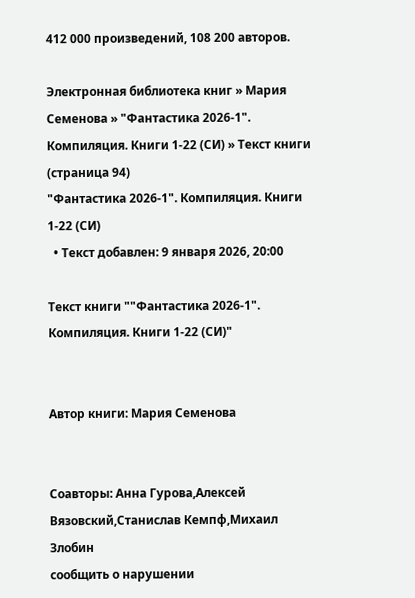412 000 произведений, 108 200 авторов.

Электронная библиотека книг » Мария Семенова » "Фантастика 2026-1". Компиляция. Книги 1-22 (СИ) » Текст книги (страница 94)
"Фантастика 2026-1". Компиляция. Книги 1-22 (СИ)
  • Текст добавлен: 9 января 2026, 20:00

Текст книги ""Фантастика 2026-1". Компиляция. Книги 1-22 (СИ)"


Автор книги: Мария Семенова


Соавторы: Анна Гурова,Алексей Вязовский,Станислав Кемпф,Михаил Злобин
сообщить о нарушении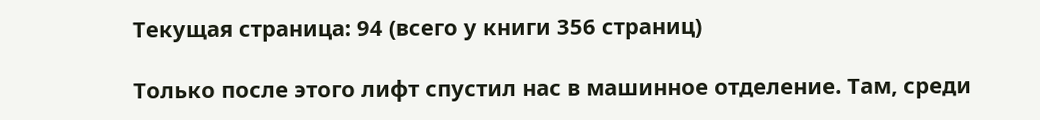Текущая страница: 94 (всего у книги 356 страниц)

Только после этого лифт спустил нас в машинное отделение. Там, среди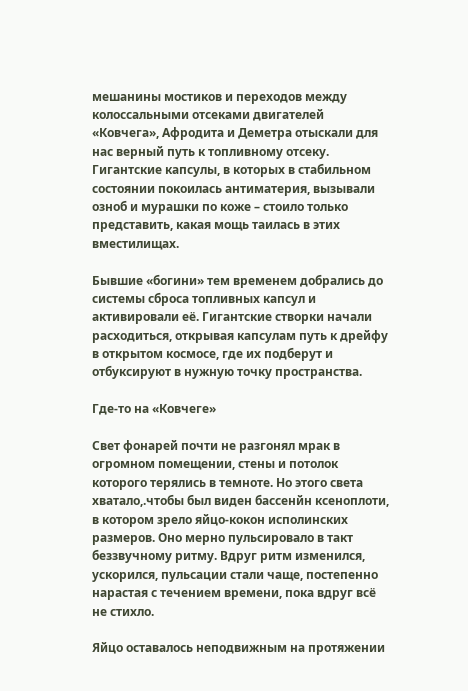мешанины мостиков и переходов между колоссальными отсеками двигателей «Ковчега», Афродита и Деметра отыскали для нас верный путь к топливному отсеку. Гигантские капсулы, в которых в стабильном состоянии покоилась антиматерия, вызывали озноб и мурашки по коже – стоило только представить, какая мощь таилась в этих вместилищах.

Бывшие «богини» тем временем добрались до системы сброса топливных капсул и активировали её. Гигантские створки начали расходиться, открывая капсулам путь к дрейфу в открытом космосе, где их подберут и отбуксируют в нужную точку пространства.

Где-то на «Ковчеге»

Свет фонарей почти не разгонял мрак в огромном помещении, стены и потолок которого терялись в темноте. Но этого света хватало,.чтобы был виден бассенйн ксеноплоти, в котором зрело яйцо-кокон исполинских размеров. Оно мерно пульсировало в такт беззвучному ритму. Вдруг ритм изменился, ускорился, пульсации стали чаще, постепенно нарастая с течением времени, пока вдруг всё не стихло.

Яйцо оставалось неподвижным на протяжении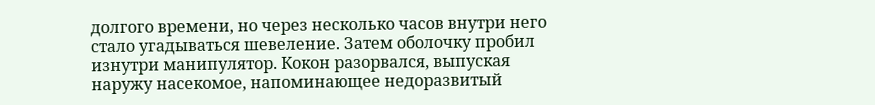долгого времени, но через несколько часов внутри него стало угадываться шевеление. Затем оболочку пробил изнутри манипулятор. Кокон разорвался, выпуская наружу насекомое, напоминающее недоразвитый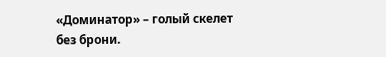«Доминатор» – голый скелет без брони.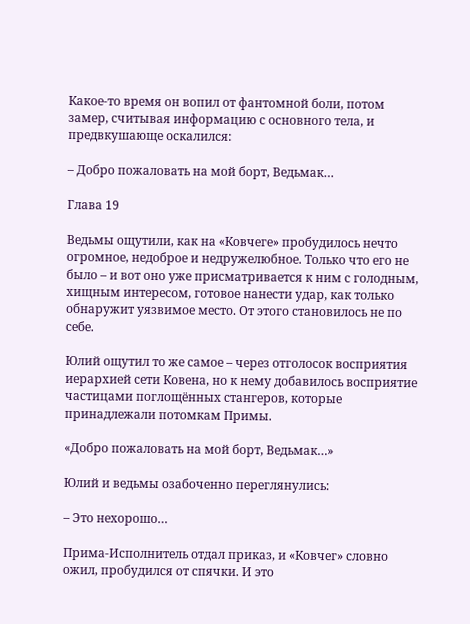Какое-то время он вопил от фантомной боли, потом замер, считывая информацию с основного тела, и предвкушающе оскалился:

– Добро пожаловать на мой борт, Ведьмак…

Глава 19

Ведьмы ощутили, как на «Ковчеге» пробудилось нечто огромное, недоброе и недружелюбное. Только что его не было – и вот оно уже присматривается к ним с голодным, хищным интересом, готовое нанести удар, как только обнаружит уязвимое место. От этого становилось не по себе.

Юлий ощутил то же самое – через отголосок восприятия иерархией сети Ковена, но к нему добавилось восприятие частицами поглощённых стангеров, которые принадлежали потомкам Примы.

«Добро пожаловать на мой борт, Ведьмак…»

Юлий и ведьмы озабоченно переглянулись:

– Это нехорошо…

Прима-Исполнитель отдал приказ, и «Ковчег» словно ожил, пробудился от спячки. И это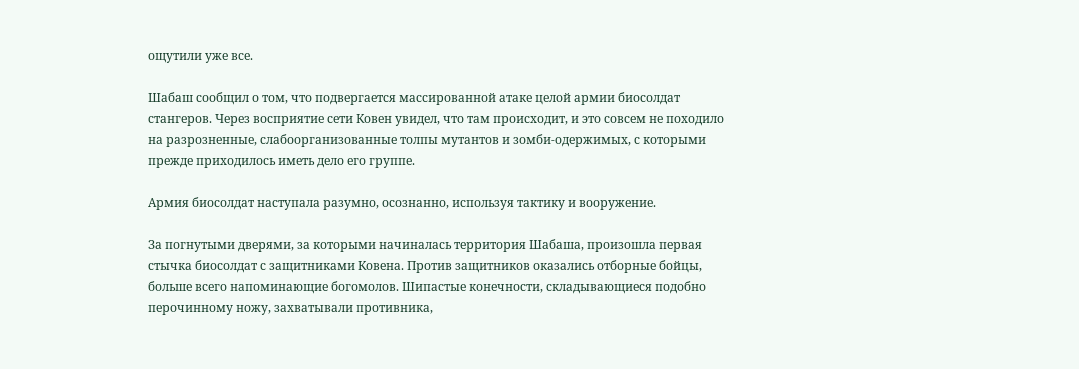ощутили уже все.

Шабаш сообщил о том, что подвергается массированной атаке целой армии биосолдат стангеров. Через восприятие сети Ковен увидел, что там происходит, и это совсем не походило на разрозненные, слабоорганизованные толпы мутантов и зомби-одержимых, с которыми прежде приходилось иметь дело его группе.

Армия биосолдат наступала разумно, осознанно, используя тактику и вооружение.

За погнутыми дверями, за которыми начиналась территория Шабаша, произошла первая стычка биосолдат с защитниками Ковена. Против защитников оказались отборные бойцы, больше всего напоминающие богомолов. Шипастые конечности, складывающиеся подобно перочинному ножу, захватывали противника,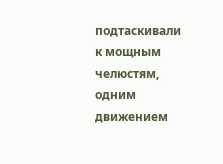подтаскивали к мощным челюстям, одним движением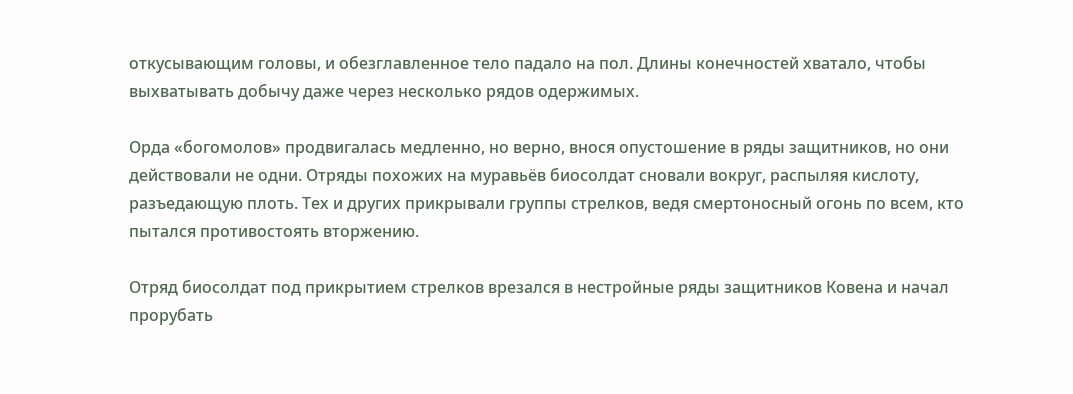откусывающим головы, и обезглавленное тело падало на пол. Длины конечностей хватало, чтобы выхватывать добычу даже через несколько рядов одержимых.

Орда «богомолов» продвигалась медленно, но верно, внося опустошение в ряды защитников, но они действовали не одни. Отряды похожих на муравьёв биосолдат сновали вокруг, распыляя кислоту, разъедающую плоть. Тех и других прикрывали группы стрелков, ведя смертоносный огонь по всем, кто пытался противостоять вторжению.

Отряд биосолдат под прикрытием стрелков врезался в нестройные ряды защитников Ковена и начал прорубать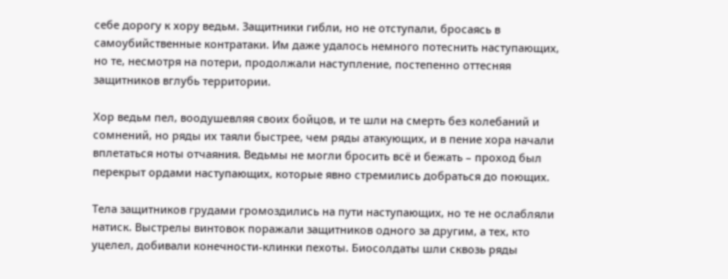себе дорогу к хору ведьм. Защитники гибли, но не отступали, бросаясь в самоубийственные контратаки. Им даже удалось немного потеснить наступающих, но те, несмотря на потери, продолжали наступление, постепенно оттесняя защитников вглубь территории.

Хор ведьм пел, воодушевляя своих бойцов, и те шли на смерть без колебаний и сомнений, но ряды их таяли быстрее, чем ряды атакующих, и в пение хора начали вплетаться ноты отчаяния. Ведьмы не могли бросить всё и бежать – проход был перекрыт ордами наступающих, которые явно стремились добраться до поющих.

Тела защитников грудами громоздились на пути наступающих, но те не ослабляли натиск. Выстрелы винтовок поражали защитников одного за другим, а тех, кто уцелел, добивали конечности-клинки пехоты. Биосолдаты шли сквозь ряды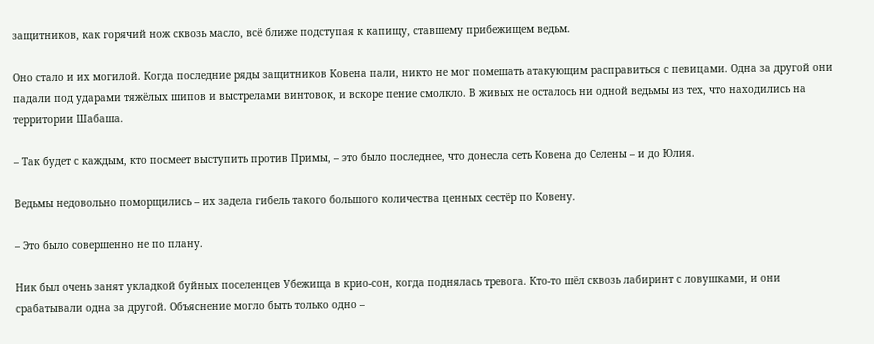защитников, как горячий нож сквозь масло, всё ближе подступая к капищу, ставшему прибежищем ведьм.

Оно стало и их могилой. Когда последние ряды защитников Ковена пали, никто не мог помешать атакующим расправиться с певицами. Одна за другой они падали под ударами тяжёлых шипов и выстрелами винтовок, и вскоре пение смолкло. В живых не осталось ни одной ведьмы из тех, что находились на территории Шабаша.

– Так будет с каждым, кто посмеет выступить против Примы, – это было последнее, что донесла сеть Ковена до Селены – и до Юлия.

Ведьмы недовольно поморщились – их задела гибель такого большого количества ценных сестёр по Ковену.

– Это было совершенно не по плану.

Ник был очень занят укладкой буйных поселенцев Убежища в крио-сон, когда поднялась тревога. Кто-то шёл сквозь лабиринт с ловушками, и они срабатывали одна за другой. Объяснение могло быть только одно –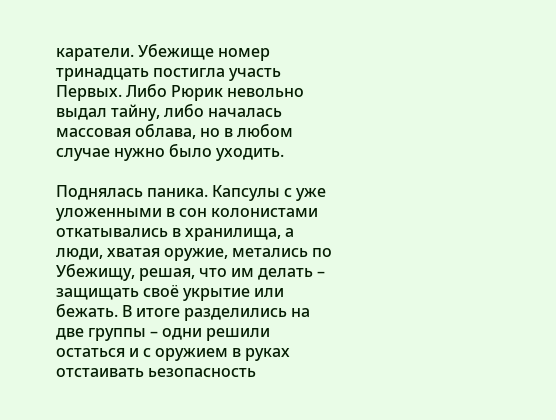каратели. Убежище номер тринадцать постигла участь Первых. Либо Рюрик невольно выдал тайну, либо началась массовая облава, но в любом случае нужно было уходить.

Поднялась паника. Капсулы с уже уложенными в сон колонистами откатывались в хранилища, а люди, хватая оружие, метались по Убежищу, решая, что им делать – защищать своё укрытие или бежать. В итоге разделились на две группы – одни решили остаться и с оружием в руках отстаивать ьезопасность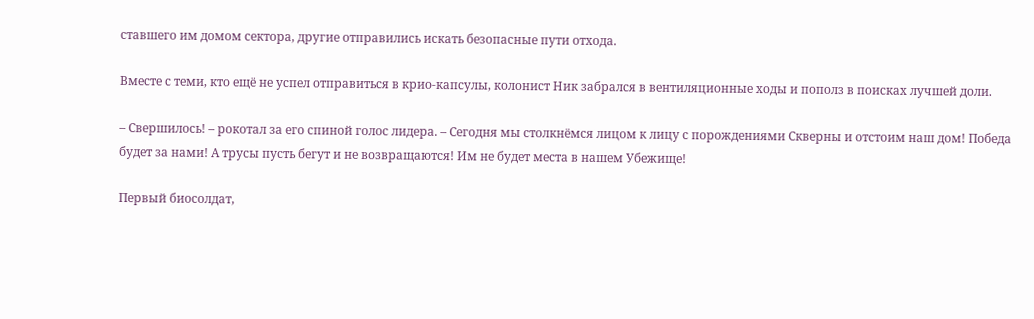ставшего им домом сектора, другие отправились искать безопасные пути отхода.

Вместе с теми, кто ещё не успел отправиться в крио-капсулы, колонист Ник забрался в вентиляционные ходы и пополз в поисках лучшей доли.

– Свершилось! – рокотал за его спиной голос лидера. – Сегодня мы столкнёмся лицом к лицу с порождениями Скверны и отстоим наш дом! Победа будет за нами! А трусы пусть бегут и не возвращаются! Им не будет места в нашем Убежище!

Первый биосолдат,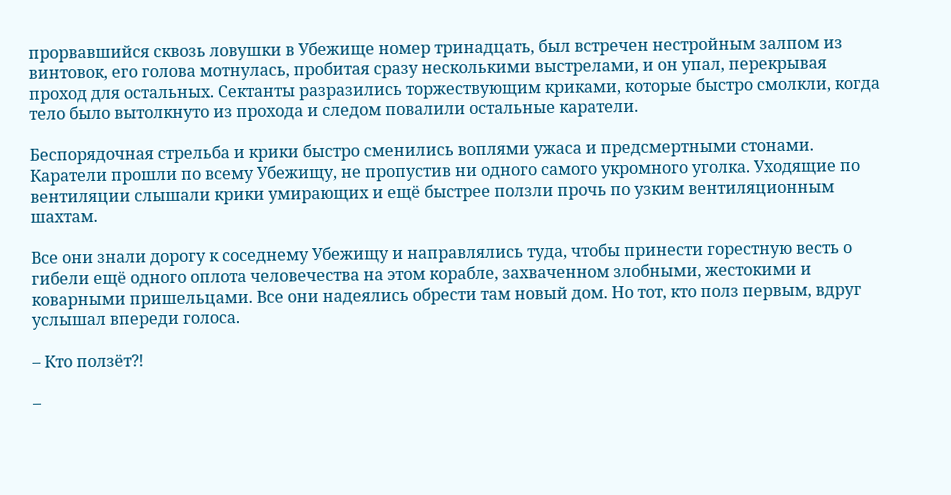прорвавшийся сквозь ловушки в Убежище номер тринадцать, был встречен нестройным залпом из винтовок, его голова мотнулась, пробитая сразу несколькими выстрелами, и он упал, перекрывая проход для остальных. Сектанты разразились торжествующим криками, которые быстро смолкли, когда тело было вытолкнуто из прохода и следом повалили остальные каратели.

Беспорядочная стрельба и крики быстро сменились воплями ужаса и предсмертными стонами. Каратели прошли по всему Убежищу, не пропустив ни одного самого укромного уголка. Уходящие по вентиляции слышали крики умирающих и ещё быстрее ползли прочь по узким вентиляционным шахтам.

Все они знали дорогу к соседнему Убежищу и направлялись туда, чтобы принести горестную весть о гибели ещё одного оплота человечества на этом корабле, захваченном злобными, жестокими и коварными пришельцами. Все они надеялись обрести там новый дом. Но тот, кто полз первым, вдруг услышал впереди голоса.

– Кто ползёт⁈

–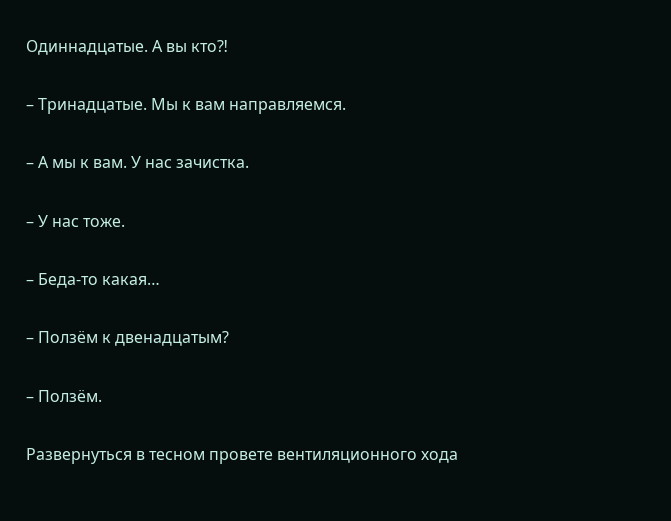Одиннадцатые. А вы кто⁈

– Тринадцатые. Мы к вам направляемся.

– А мы к вам. У нас зачистка.

– У нас тоже.

– Беда-то какая…

– Ползём к двенадцатым?

– Ползём.

Развернуться в тесном провете вентиляционного хода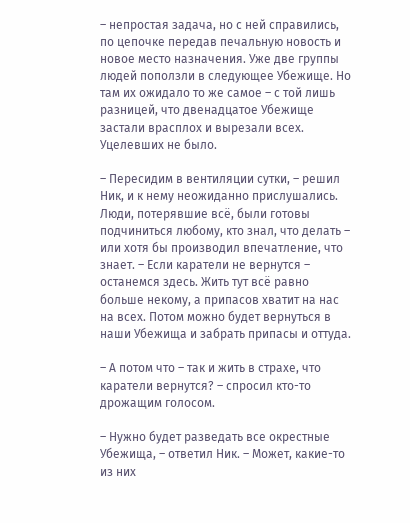– непростая задача, но с ней справились, по цепочке передав печальную новость и новое место назначения. Уже две группы людей поползли в следующее Убежище. Но там их ожидало то же самое – с той лишь разницей, что двенадцатое Убежище застали врасплох и вырезали всех. Уцелевших не было.

– Пересидим в вентиляции сутки, – решил Ник, и к нему неожиданно прислушались. Люди, потерявшие всё, были готовы подчиниться любому, кто знал, что делать – или хотя бы производил впечатление, что знает. – Если каратели не вернутся – останемся здесь. Жить тут всё равно больше некому, а припасов хватит на нас на всех. Потом можно будет вернуться в наши Убежища и забрать припасы и оттуда.

– А потом что – так и жить в страхе, что каратели вернутся? – спросил кто-то дрожащим голосом.

– Нужно будет разведать все окрестные Убежища, – ответил Ник. – Может, какие-то из них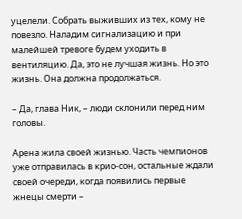уцелели. Собрать выживших из тех, кому не повезло. Наладим сигнализацию и при малейшей тревоге будем уходить в вентиляцию. Да, это не лучшая жизнь. Но это жизнь. Она должна продолжаться.

– Да, глава Ник, – люди склонили перед ним головы.

Арена жила своей жизнью. Часть чемпионов уже отправилась в крио-сон, остальные ждали своей очереди, когда появились первые жнецы смерти –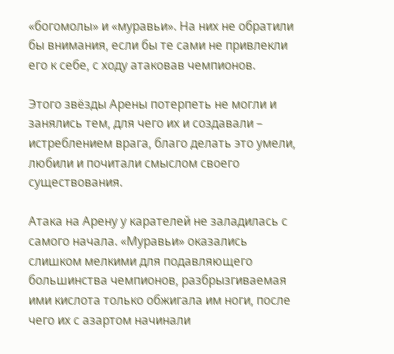«богомолы» и «муравьи». На них не обратили бы внимания, если бы те сами не привлекли его к себе, с ходу атаковав чемпионов.

Этого звёзды Арены потерпеть не могли и занялись тем, для чего их и создавали – истреблением врага, благо делать это умели, любили и почитали смыслом своего существования.

Атака на Арену у карателей не заладилась с самого начала. «Муравьи» оказались слишком мелкими для подавляющего большинства чемпионов, разбрызгиваемая ими кислота только обжигала им ноги, после чего их с азартом начинали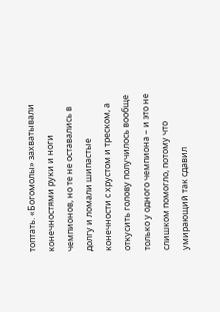топтать. «Богомолы» захватывали конечностями руки и ноги чемпионов, но те не оставались в долгу и ломали шипастые конечности с хрустом и треском, а откусить голову получилось вообще только у одного чемпиона – и это не слишком помогло, потому что умирающий так сдавил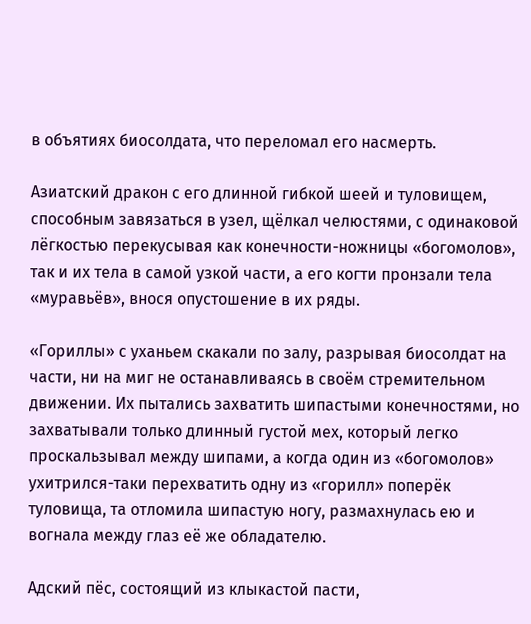в объятиях биосолдата, что переломал его насмерть.

Азиатский дракон с его длинной гибкой шеей и туловищем, способным завязаться в узел, щёлкал челюстями, с одинаковой лёгкостью перекусывая как конечности-ножницы «богомолов», так и их тела в самой узкой части, а его когти пронзали тела «муравьёв», внося опустошение в их ряды.

«Гориллы» с уханьем скакали по залу, разрывая биосолдат на части, ни на миг не останавливаясь в своём стремительном движении. Их пытались захватить шипастыми конечностями, но захватывали только длинный густой мех, который легко проскальзывал между шипами, а когда один из «богомолов» ухитрился-таки перехватить одну из «горилл» поперёк туловища, та отломила шипастую ногу, размахнулась ею и вогнала между глаз её же обладателю.

Адский пёс, состоящий из клыкастой пасти,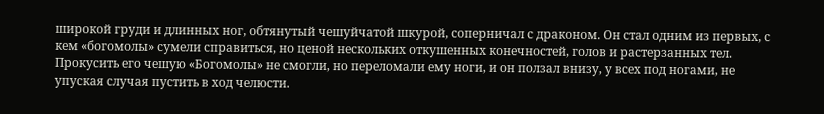широкой груди и длинных ног, обтянутый чешуйчатой шкурой, соперничал с драконом. Он стал одним из первых, с кем «богомолы» сумели справиться, но ценой нескольких откушенных конечностей, голов и растерзанных тел. Прокусить его чешую «Богомолы» не смогли, но переломали ему ноги, и он ползал внизу, у всех под ногами, не упуская случая пустить в ход челюсти.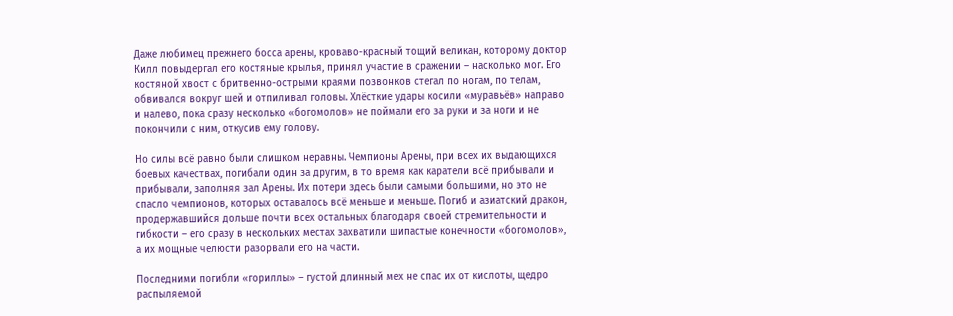Даже любимец прежнего босса арены, кроваво-красный тощий великан, которому доктор Килл повыдергал его костяные крылья, принял участие в сражении – насколько мог. Его костяной хвост с бритвенно-острыми краями позвонков стегал по ногам, по телам, обвивался вокруг шей и отпиливал головы. Хлёсткие удары косили «муравьёв» направо и налево, пока сразу несколько «богомолов» не поймали его за руки и за ноги и не покончили с ним, откусив ему голову.

Но силы всё равно были слишком неравны. Чемпионы Арены, при всех их выдающихся боевых качествах, погибали один за другим, в то время как каратели всё прибывали и прибывали, заполняя зал Арены. Их потери здесь были самыми большими, но это не спасло чемпионов, которых оставалось всё меньше и меньше. Погиб и азиатский дракон, продержавшийся дольше почти всех остальных благодаря своей стремительности и гибкости – его сразу в нескольких местах захватили шипастые конечности «богомолов», а их мощные челюсти разорвали его на части.

Последними погибли «гориллы» – густой длинный мех не спас их от кислоты, щедро распыляемой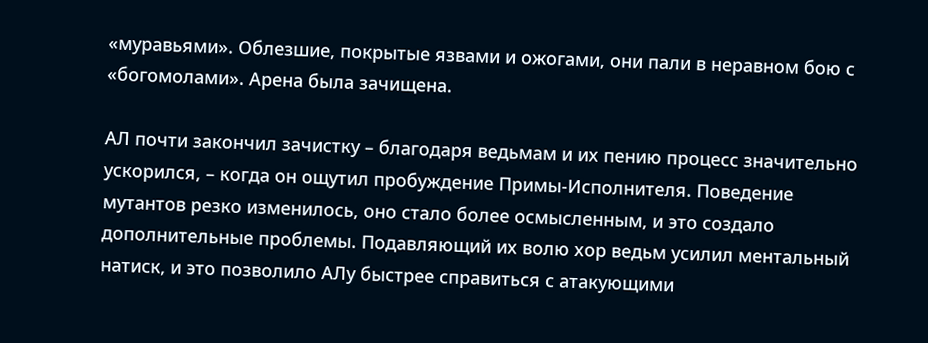«муравьями». Облезшие, покрытые язвами и ожогами, они пали в неравном бою с «богомолами». Арена была зачищена.

АЛ почти закончил зачистку – благодаря ведьмам и их пению процесс значительно ускорился, – когда он ощутил пробуждение Примы-Исполнителя. Поведение мутантов резко изменилось, оно стало более осмысленным, и это создало дополнительные проблемы. Подавляющий их волю хор ведьм усилил ментальный натиск, и это позволило АЛу быстрее справиться с атакующими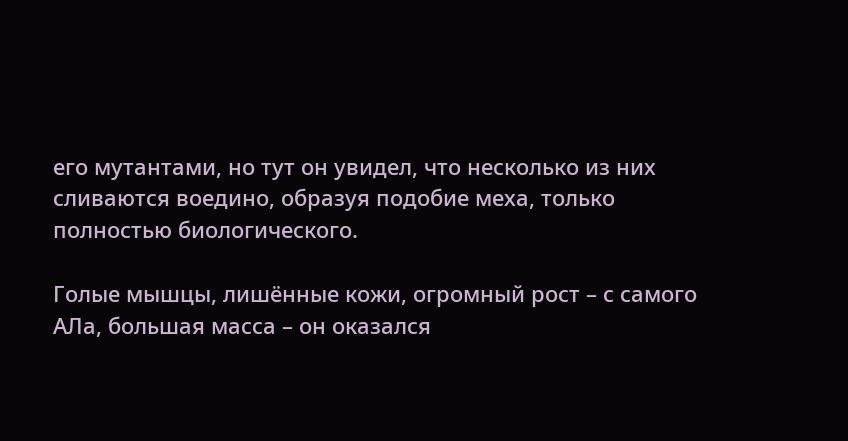его мутантами, но тут он увидел, что несколько из них сливаются воедино, образуя подобие меха, только полностью биологического.

Голые мышцы, лишённые кожи, огромный рост – с самого АЛа, большая масса – он оказался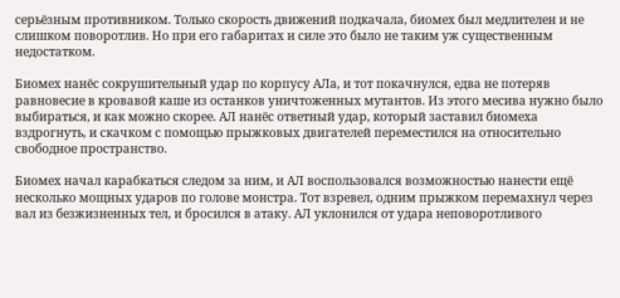серьёзным противником. Только скорость движений подкачала, биомех был медлителен и не слишком поворотлив. Но при его габаритах и силе это было не таким уж существенным недостатком.

Биомех нанёс сокрушительный удар по корпусу АЛа, и тот покачнулся, едва не потеряв равновесие в кровавой каше из останков уничтоженных мутантов. Из этого месива нужно было выбираться, и как можно скорее. АЛ нанёс ответный удар, который заставил биомеха вздрогнуть, и скачком с помощью прыжковых двигателей переместился на относительно свободное пространство.

Биомех начал карабкаться следом за ним, и АЛ воспользовался возможностью нанести ещё несколько мощных ударов по голове монстра. Тот взревел, одним прыжком перемахнул через вал из безжизненных тел, и бросился в атаку. АЛ уклонился от удара неповоротливого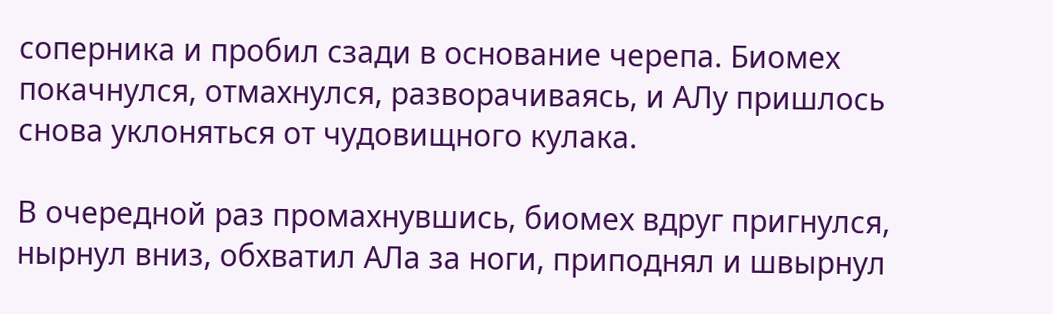соперника и пробил сзади в основание черепа. Биомех покачнулся, отмахнулся, разворачиваясь, и АЛу пришлось снова уклоняться от чудовищного кулака.

В очередной раз промахнувшись, биомех вдруг пригнулся, нырнул вниз, обхватил АЛа за ноги, приподнял и швырнул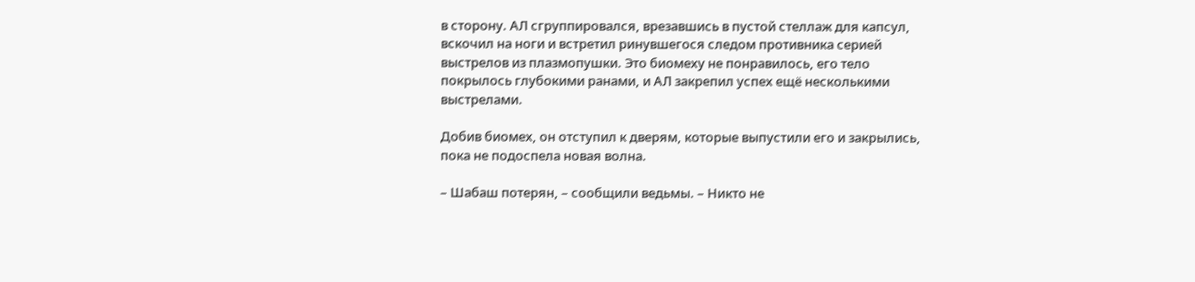в сторону. АЛ сгруппировался, врезавшись в пустой стеллаж для капсул, вскочил на ноги и встретил ринувшегося следом противника серией выстрелов из плазмопушки. Это биомеху не понравилось, его тело покрылось глубокими ранами, и АЛ закрепил успех ещё несколькими выстрелами.

Добив биомех, он отступил к дверям, которые выпустили его и закрылись, пока не подоспела новая волна.

– Шабаш потерян, – сообщили ведьмы. – Никто не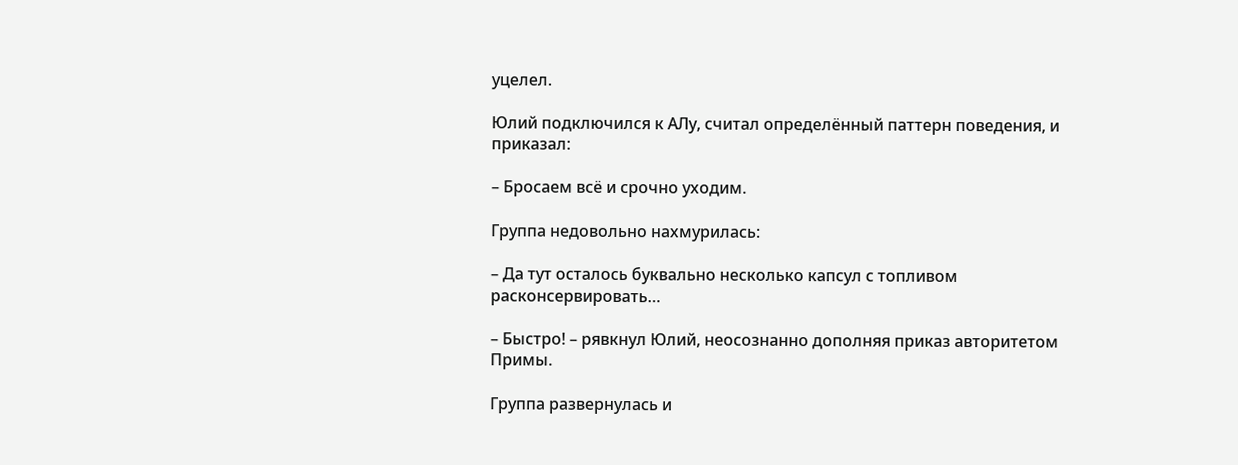уцелел.

Юлий подключился к АЛу, считал определённый паттерн поведения, и приказал:

– Бросаем всё и срочно уходим.

Группа недовольно нахмурилась:

– Да тут осталось буквально несколько капсул с топливом расконсервировать…

– Быстро! – рявкнул Юлий, неосознанно дополняя приказ авторитетом Примы.

Группа развернулась и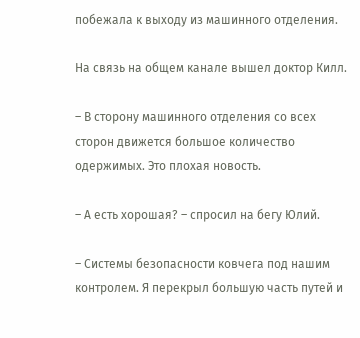побежала к выходу из машинного отделения.

На связь на общем канале вышел доктор Килл.

– В сторону машинного отделения со всех сторон движется большое количество одержимых. Это плохая новость.

– А есть хорошая? – спросил на бегу Юлий.

– Системы безопасности ковчега под нашим контролем. Я перекрыл большую часть путей и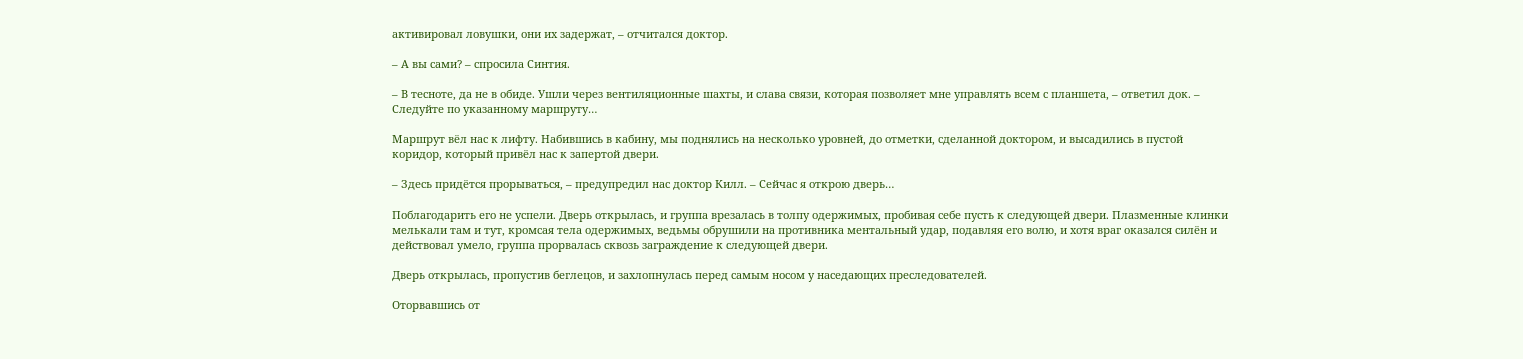активировал ловушки, они их задержат, – отчитался доктор.

– А вы сами? – спросила Синтия.

– В тесноте, да не в обиде. Ушли через вентиляционные шахты, и слава связи, которая позволяет мне управлять всем с планшета, – ответил док. – Следуйте по указанному маршруту…

Маршрут вёл нас к лифту. Набившись в кабину, мы поднялись на несколько уровней, до отметки, сделанной доктором, и высадились в пустой коридор, который привёл нас к запертой двери.

– Здесь придётся прорываться, – предупредил нас доктор Килл. – Сейчас я открою дверь…

Поблагодарить его не успели. Дверь открылась, и группа врезалась в толпу одержимых, пробивая себе пусть к следующей двери. Плазменные клинки мелькали там и тут, кромсая тела одержимых, ведьмы обрушили на противника ментальный удар, подавляя его волю, и хотя враг оказался силён и действовал умело, группа прорвалась сквозь заграждение к следующей двери.

Дверь открылась, пропустив беглецов, и захлопнулась перед самым носом у наседающих преследователей.

Оторвавшись от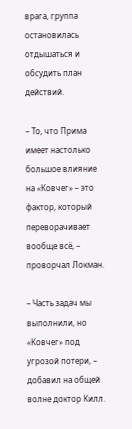врага, группа остановилась отдышаться и обсудить план действий.

– То, что Прима имеет настолько большое влияние на «Ковчег» – это фактор, который переворачивает вообще всё, – проворчал Локман.

– Часть задач мы выполнили, но «Ковчег» под угрозой потери, – добавил на общей волне доктор Килл.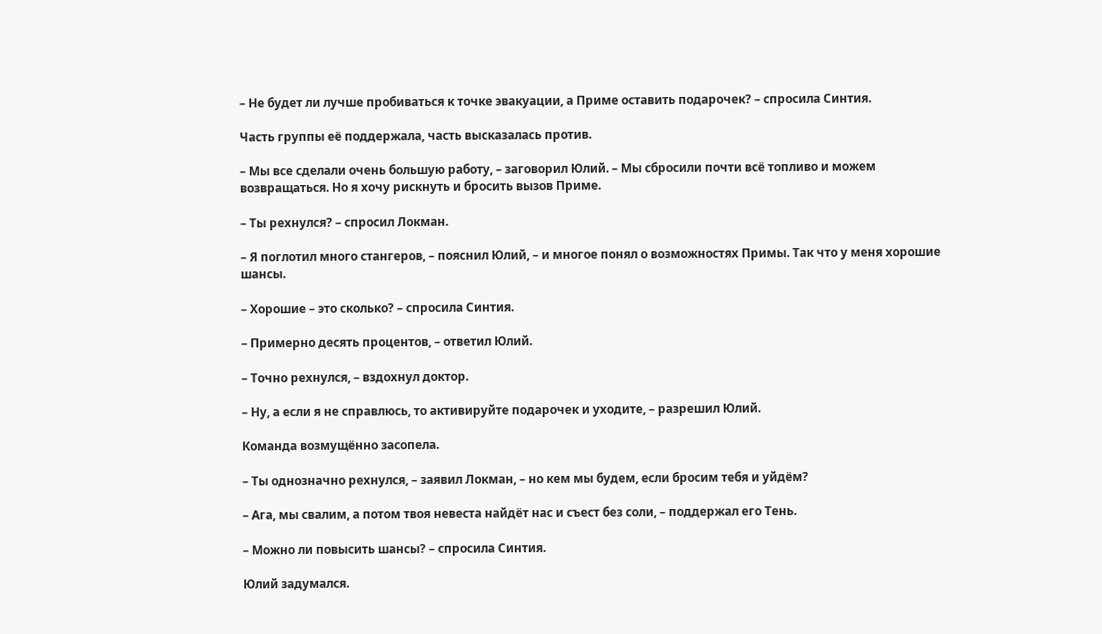– Не будет ли лучше пробиваться к точке эвакуации, а Приме оставить подарочек? – спросила Синтия.

Часть группы её поддержала, часть высказалась против.

– Мы все сделали очень большую работу, – заговорил Юлий. – Мы сбросили почти всё топливо и можем возвращаться. Но я хочу рискнуть и бросить вызов Приме.

– Ты рехнулся? – спросил Локман.

– Я поглотил много стангеров, – пояснил Юлий, – и многое понял о возможностях Примы. Так что у меня хорошие шансы.

– Хорошие – это сколько? – спросила Синтия.

– Примерно десять процентов, – ответил Юлий.

– Точно рехнулся, – вздохнул доктор.

– Ну, а если я не справлюсь, то активируйте подарочек и уходите, – разрешил Юлий.

Команда возмущённо засопела.

– Ты однозначно рехнулся, – заявил Локман, – но кем мы будем, если бросим тебя и уйдём?

– Ага, мы свалим, а потом твоя невеста найдёт нас и съест без соли, – поддержал его Тень.

– Можно ли повысить шансы? – спросила Синтия.

Юлий задумался.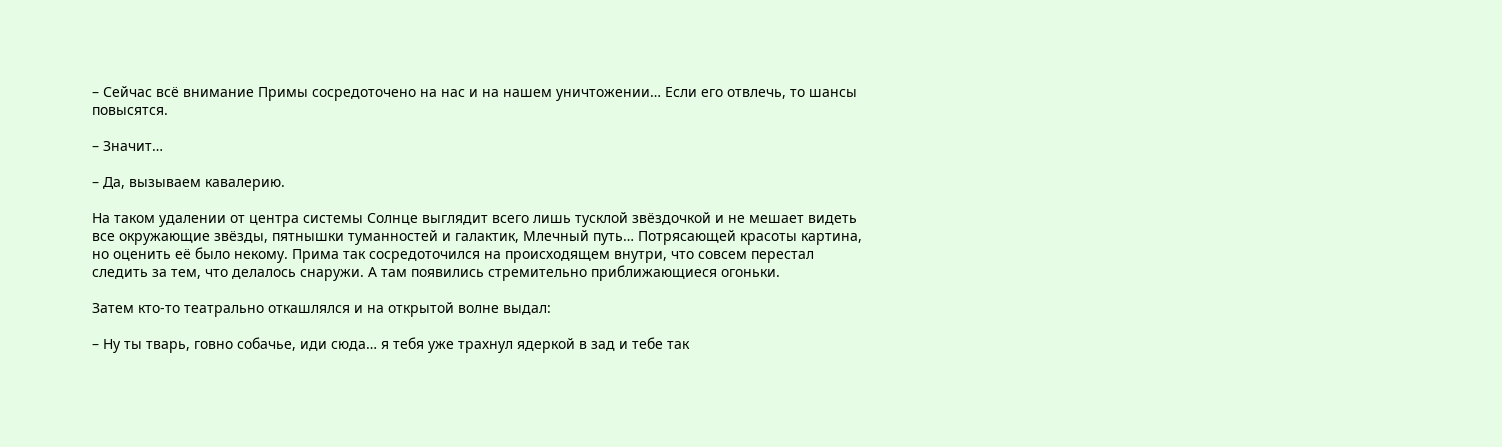– Сейчас всё внимание Примы сосредоточено на нас и на нашем уничтожении… Если его отвлечь, то шансы повысятся.

– Значит…

– Да, вызываем кавалерию.

На таком удалении от центра системы Солнце выглядит всего лишь тусклой звёздочкой и не мешает видеть все окружающие звёзды, пятнышки туманностей и галактик, Млечный путь… Потрясающей красоты картина, но оценить её было некому. Прима так сосредоточился на происходящем внутри, что совсем перестал следить за тем, что делалось снаружи. А там появились стремительно приближающиеся огоньки.

Затем кто-то театрально откашлялся и на открытой волне выдал:

– Ну ты тварь, говно собачье, иди сюда… я тебя уже трахнул ядеркой в зад и тебе так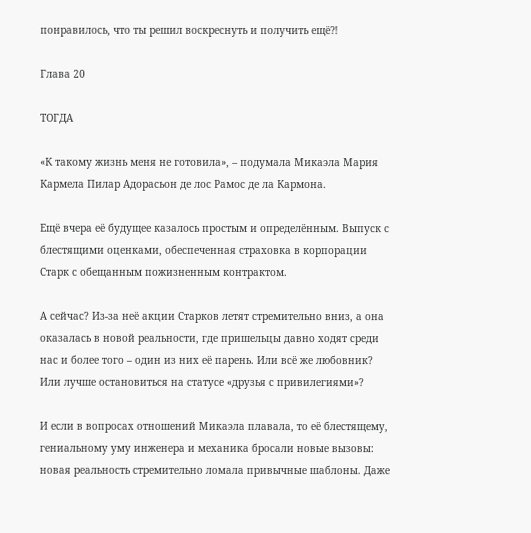понравилось, что ты решил воскреснуть и получить ещё⁈

Глава 20

ТОГДА

«К такому жизнь меня не готовила», – подумала Микаэла Мария Кармела Пилар Адорасьон де лос Рамос де ла Кармона.

Ещё вчера её будущее казалось простым и определённым. Выпуск с блестящими оценками, обеспеченная страховка в корпорации Старк с обещанным пожизненным контрактом.

А сейчас? Из-за неё акции Старков летят стремительно вниз, а она оказалась в новой реальности, где пришельцы давно ходят среди нас и более того – один из них её парень. Или всё же любовник? Или лучше остановиться на статусе «друзья с привилегиями»?

И если в вопросах отношений Микаэла плавала, то её блестящему, гениальному уму инженера и механика бросали новые вызовы: новая реальность стремительно ломала привычные шаблоны. Даже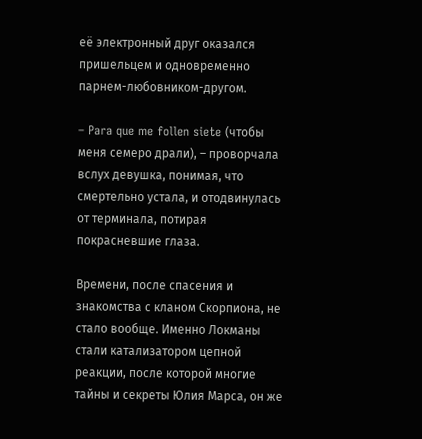её электронный друг оказался пришельцем и одновременно парнем-любовником-другом.

– Para que me follen siete (чтобы меня семеро драли), – проворчала вслух девушка, понимая, что смертельно устала, и отодвинулась от терминала, потирая покрасневшие глаза.

Времени, после спасения и знакомства с кланом Скорпиона, не стало вообще. Именно Локманы стали катализатором цепной реакции, после которой многие тайны и секреты Юлия Марса, он же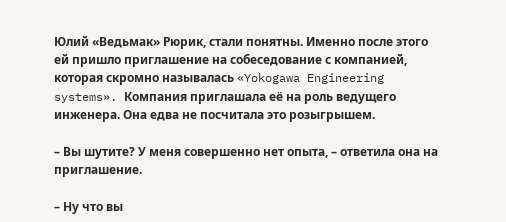Юлий «Ведьмак» Рюрик, стали понятны. Именно после этого ей пришло приглашение на собеседование с компанией, которая скромно называлась «Yokogawa Engineering systems». Компания приглашала её на роль ведущего инженера. Она едва не посчитала это розыгрышем.

– Вы шутите? У меня совершенно нет опыта, – ответила она на приглашение.

– Ну что вы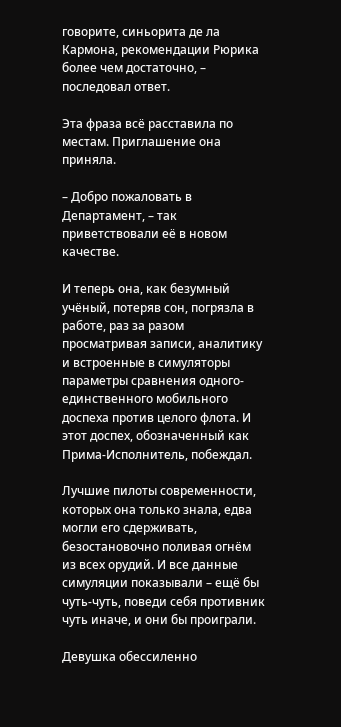говорите, синьорита де ла Кармона, рекомендации Рюрика более чем достаточно, – последовал ответ.

Эта фраза всё расставила по местам. Приглашение она приняла.

– Добро пожаловать в Департамент, – так приветствовали её в новом качестве.

И теперь она, как безумный учёный, потеряв сон, погрязла в работе, раз за разом просматривая записи, аналитику и встроенные в симуляторы параметры сравнения одного-единственного мобильного доспеха против целого флота. И этот доспех, обозначенный как Прима-Исполнитель, побеждал.

Лучшие пилоты современности, которых она только знала, едва могли его сдерживать, безостановочно поливая огнём из всех орудий. И все данные симуляции показывали – ещё бы чуть-чуть, поведи себя противник чуть иначе, и они бы проиграли.

Девушка обессиленно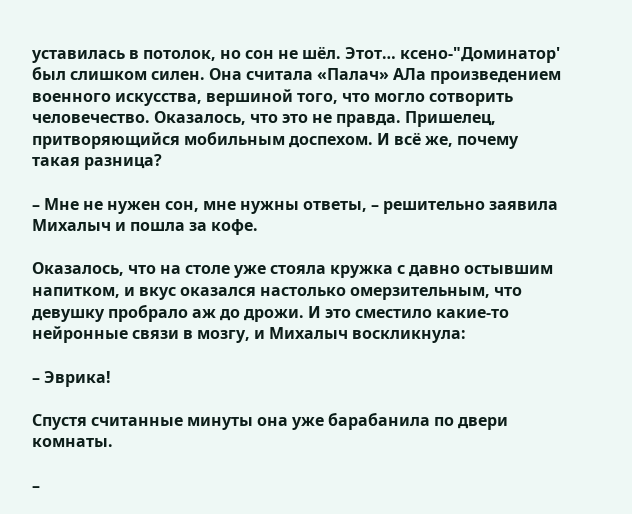уставилась в потолок, но сон не шёл. Этот… ксено-"Доминатор' был слишком силен. Она считала «Палач» АЛа произведением военного искусства, вершиной того, что могло сотворить человечество. Оказалось, что это не правда. Пришелец, притворяющийся мобильным доспехом. И всё же, почему такая разница?

– Мне не нужен сон, мне нужны ответы, – решительно заявила Михалыч и пошла за кофе.

Оказалось, что на столе уже стояла кружка с давно остывшим напитком, и вкус оказался настолько омерзительным, что девушку пробрало аж до дрожи. И это сместило какие-то нейронные связи в мозгу, и Михалыч воскликнула:

– Эврика!

Спустя считанные минуты она уже барабанила по двери комнаты.

–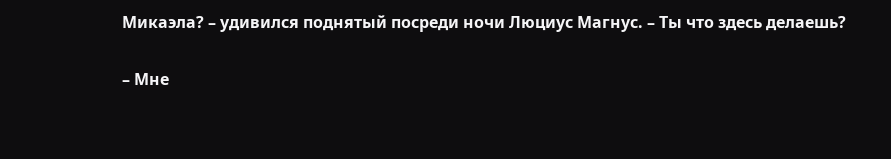Микаэла? – удивился поднятый посреди ночи Люциус Магнус. – Ты что здесь делаешь?

– Мне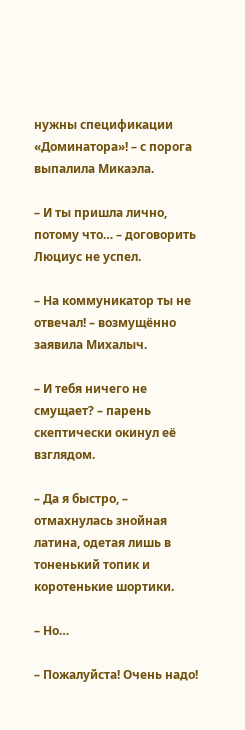нужны спецификации «Доминатора»! – с порога выпалила Микаэла.

– И ты пришла лично, потому что… – договорить Люциус не успел.

– На коммуникатор ты не отвечал! – возмущённо заявила Михалыч.

– И тебя ничего не смущает? – парень скептически окинул её взглядом.

– Да я быстро, – отмахнулась знойная латина, одетая лишь в тоненький топик и коротенькие шортики.

– Но…

– Пожалуйста! Очень надо!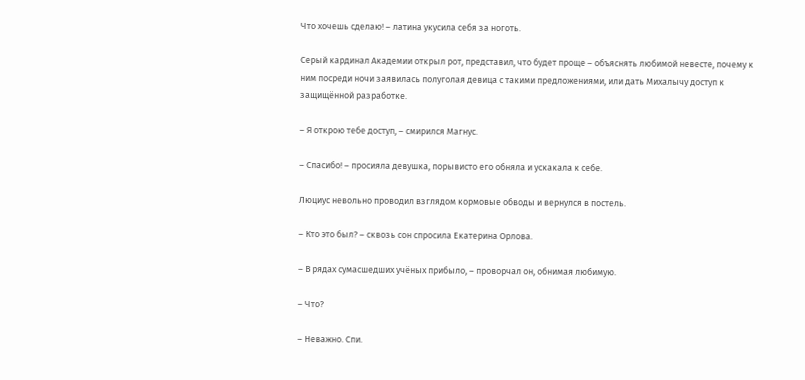Что хочешь сделаю! – латина укусила себя за ноготь.

Серый кардинал Академии открыл рот, представил, что будет проще – объяснять любимой невесте, почему к ним посреди ночи заявилась полуголая девица с такими предложениями, или дать Михалычу доступ к защищённой разработке.

– Я открою тебе доступ, – смирился Магнус.

– Спасибо! – просияла девушка, порывисто его обняла и ускакала к себе.

Люциус невольно проводил взглядом кормовые обводы и вернулся в постель.

– Кто это был? – сквозь сон спросила Екатерина Орлова.

– В рядах сумасшедших учёных прибыло, – проворчал он, обнимая любимую.

– Что?

– Неважно. Спи.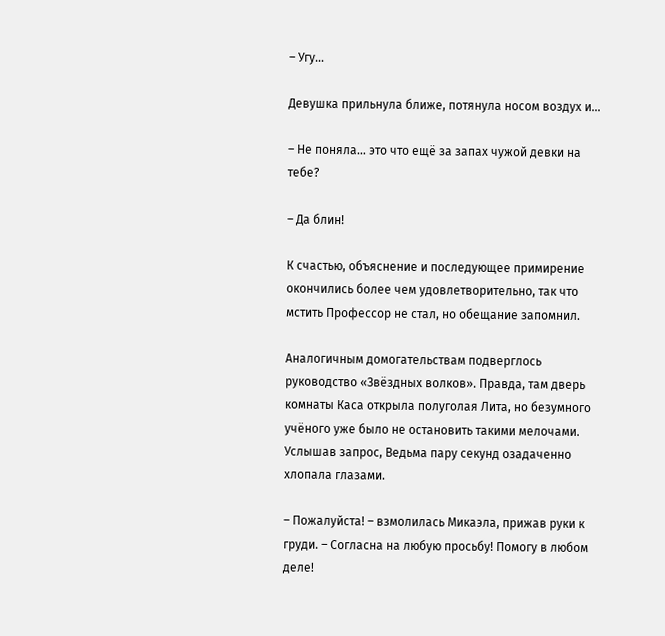– Угу…

Девушка прильнула ближе, потянула носом воздух и…

– Не поняла… это что ещё за запах чужой девки на тебе?

– Да блин!

К счастью, объяснение и последующее примирение окончились более чем удовлетворительно, так что мстить Профессор не стал, но обещание запомнил.

Аналогичным домогательствам подверглось руководство «Звёздных волков». Правда, там дверь комнаты Каса открыла полуголая Лита, но безумного учёного уже было не остановить такими мелочами. Услышав запрос, Ведьма пару секунд озадаченно хлопала глазами.

– Пожалуйста! – взмолилась Микаэла, прижав руки к груди. – Согласна на любую просьбу! Помогу в любом деле!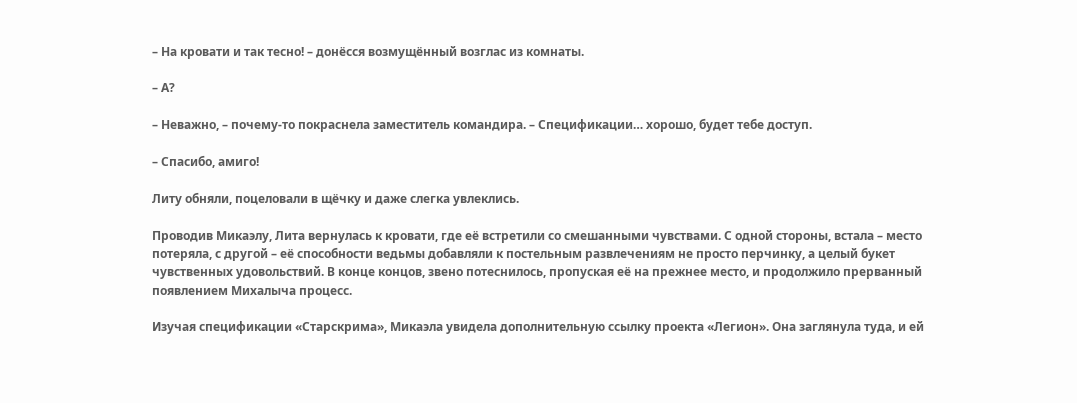– На кровати и так тесно! – донёсся возмущённый возглас из комнаты.

– А?

– Неважно, – почему-то покраснела заместитель командира. – Спецификации… хорошо, будет тебе доступ.

– Спасибо, амиго!

Литу обняли, поцеловали в щёчку и даже слегка увлеклись.

Проводив Микаэлу, Лита вернулась к кровати, где её встретили со смешанными чувствами. С одной стороны, встала – место потеряла, с другой – её способности ведьмы добавляли к постельным развлечениям не просто перчинку, а целый букет чувственных удовольствий. В конце концов, звено потеснилось, пропуская её на прежнее место, и продолжило прерванный появлением Михалыча процесс.

Изучая спецификации «Старскрима», Микаэла увидела дополнительную ссылку проекта «Легион». Она заглянула туда, и ей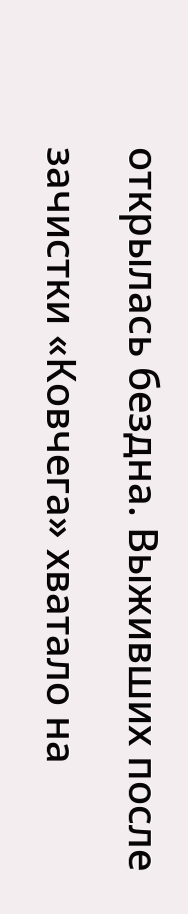открылась бездна. Выживших после зачистки «Ковчега» хватало на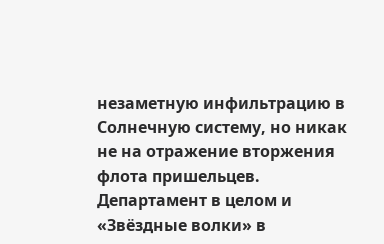незаметную инфильтрацию в Солнечную систему, но никак не на отражение вторжения флота пришельцев. Департамент в целом и «Звёздные волки» в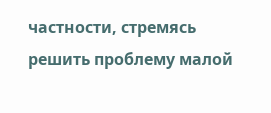частности, стремясь решить проблему малой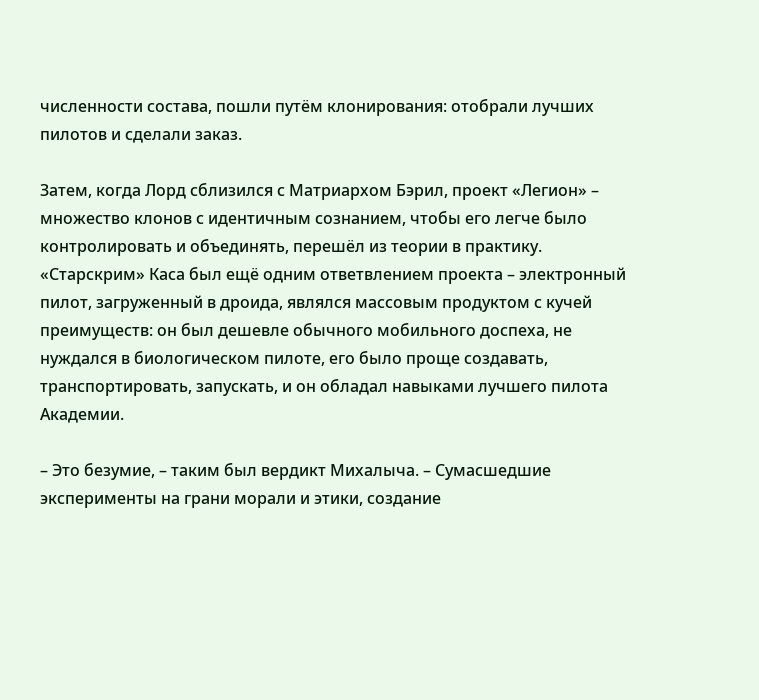численности состава, пошли путём клонирования: отобрали лучших пилотов и сделали заказ.

Затем, когда Лорд сблизился с Матриархом Бэрил, проект «Легион» – множество клонов с идентичным сознанием, чтобы его легче было контролировать и объединять, перешёл из теории в практику. «Старскрим» Каса был ещё одним ответвлением проекта – электронный пилот, загруженный в дроида, являлся массовым продуктом с кучей преимуществ: он был дешевле обычного мобильного доспеха, не нуждался в биологическом пилоте, его было проще создавать, транспортировать, запускать, и он обладал навыками лучшего пилота Академии.

– Это безумие, – таким был вердикт Михалыча. – Сумасшедшие эксперименты на грани морали и этики, создание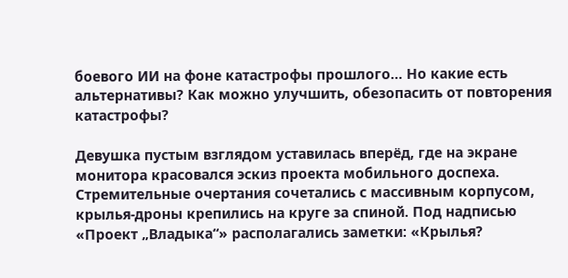боевого ИИ на фоне катастрофы прошлого… Но какие есть альтернативы? Как можно улучшить, обезопасить от повторения катастрофы?

Девушка пустым взглядом уставилась вперёд, где на экране монитора красовался эскиз проекта мобильного доспеха. Стремительные очертания сочетались с массивным корпусом, крылья-дроны крепились на круге за спиной. Под надписью «Проект „Владыка“» располагались заметки: «Крылья?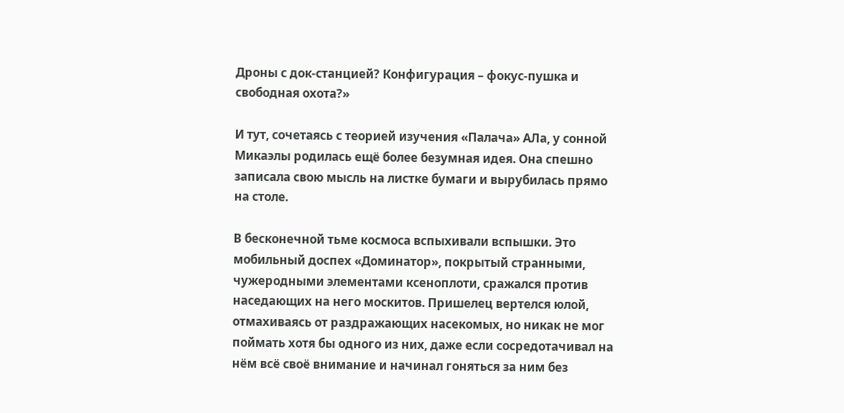Дроны с док-станцией? Конфигурация – фокус-пушка и свободная охота?»

И тут, сочетаясь с теорией изучения «Палача» АЛа, у сонной Микаэлы родилась ещё более безумная идея. Она спешно записала свою мысль на листке бумаги и вырубилась прямо на столе.

В бесконечной тьме космоса вспыхивали вспышки. Это мобильный доспех «Доминатор», покрытый странными, чужеродными элементами ксеноплоти, сражался против наседающих на него москитов. Пришелец вертелся юлой, отмахиваясь от раздражающих насекомых, но никак не мог поймать хотя бы одного из них, даже если сосредотачивал на нём всё своё внимание и начинал гоняться за ним без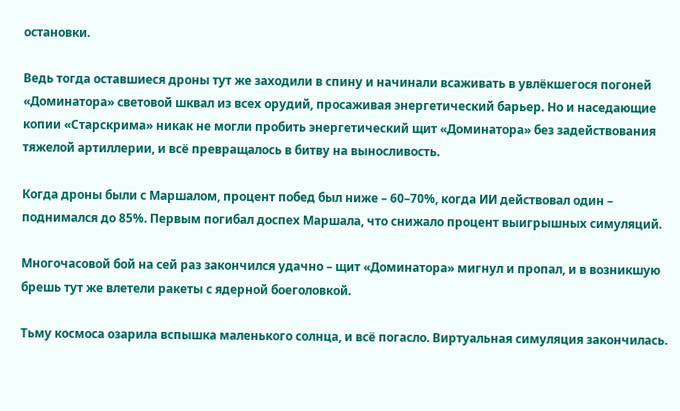остановки.

Ведь тогда оставшиеся дроны тут же заходили в спину и начинали всаживать в увлёкшегося погоней «Доминатора» световой шквал из всех орудий, просаживая энергетический барьер. Но и наседающие копии «Старскрима» никак не могли пробить энергетический щит «Доминатора» без задействования тяжелой артиллерии, и всё превращалось в битву на выносливость.

Когда дроны были с Маршалом, процент побед был ниже – 60–70%, когда ИИ действовал один – поднимался до 85%. Первым погибал доспех Маршала, что снижало процент выигрышных симуляций.

Многочасовой бой на сей раз закончился удачно – щит «Доминатора» мигнул и пропал, и в возникшую брешь тут же влетели ракеты с ядерной боеголовкой.

Тьму космоса озарила вспышка маленького солнца, и всё погасло. Виртуальная симуляция закончилась.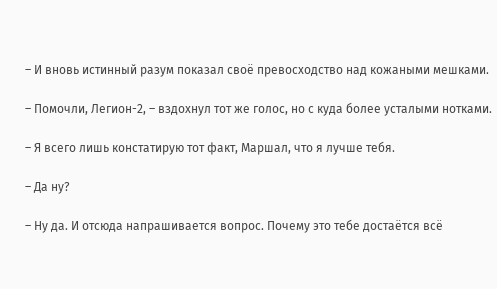– И вновь истинный разум показал своё превосходство над кожаными мешками.

– Помочли, Легион-2, – вздохнул тот же голос, но с куда более усталыми нотками.

– Я всего лишь констатирую тот факт, Маршал, что я лучше тебя.

– Да ну?

– Ну да. И отсюда напрашивается вопрос. Почему это тебе достаётся всё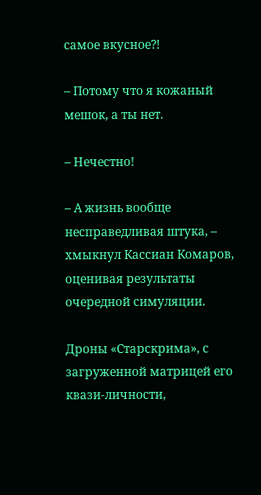самое вкусное⁈

– Потому что я кожаный мешок, а ты нет.

– Нечестно!

– А жизнь вообще несправедливая штука, – хмыкнул Кассиан Комаров, оценивая результаты очередной симуляции.

Дроны «Старскрима», с загруженной матрицей его квази-личности,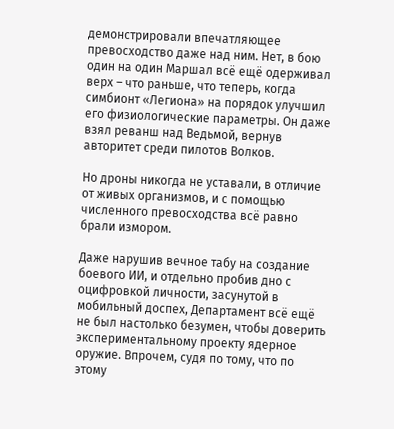демонстрировали впечатляющее превосходство даже над ним. Нет, в бою один на один Маршал всё ещё одерживал верх – что раньше, что теперь, когда симбионт «Легиона» на порядок улучшил его физиологические параметры. Он даже взял реванш над Ведьмой, вернув авторитет среди пилотов Волков.

Но дроны никогда не уставали, в отличие от живых организмов, и с помощью численного превосходства всё равно брали измором.

Даже нарушив вечное табу на создание боевого ИИ, и отдельно пробив дно с оцифровкой личности, засунутой в мобильный доспех, Департамент всё ещё не был настолько безумен, чтобы доверить экспериментальному проекту ядерное оружие. Впрочем, судя по тому, что по этому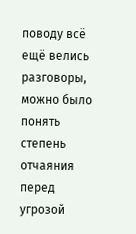поводу всё ещё велись разговоры, можно было понять степень отчаяния перед угрозой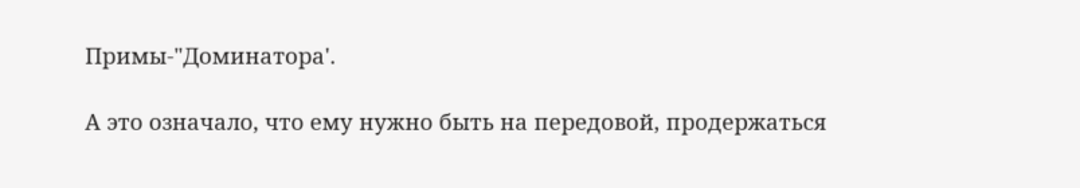Примы-"Доминатора'.

А это означало, что ему нужно быть на передовой, продержаться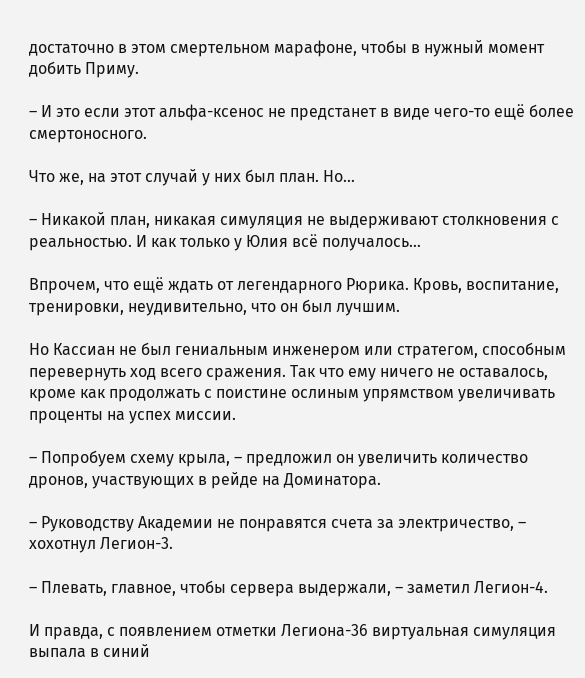достаточно в этом смертельном марафоне, чтобы в нужный момент добить Приму.

– И это если этот альфа-ксенос не предстанет в виде чего-то ещё более смертоносного.

Что же, на этот случай у них был план. Но…

– Никакой план, никакая симуляция не выдерживают столкновения с реальностью. И как только у Юлия всё получалось…

Впрочем, что ещё ждать от легендарного Рюрика. Кровь, воспитание, тренировки, неудивительно, что он был лучшим.

Но Кассиан не был гениальным инженером или стратегом, способным перевернуть ход всего сражения. Так что ему ничего не оставалось, кроме как продолжать с поистине ослиным упрямством увеличивать проценты на успех миссии.

– Попробуем схему крыла, – предложил он увеличить количество дронов, участвующих в рейде на Доминатора.

– Руководству Академии не понравятся счета за электричество, – хохотнул Легион-3.

– Плевать, главное, чтобы сервера выдержали, – заметил Легион-4.

И правда, с появлением отметки Легиона-36 виртуальная симуляция выпала в синий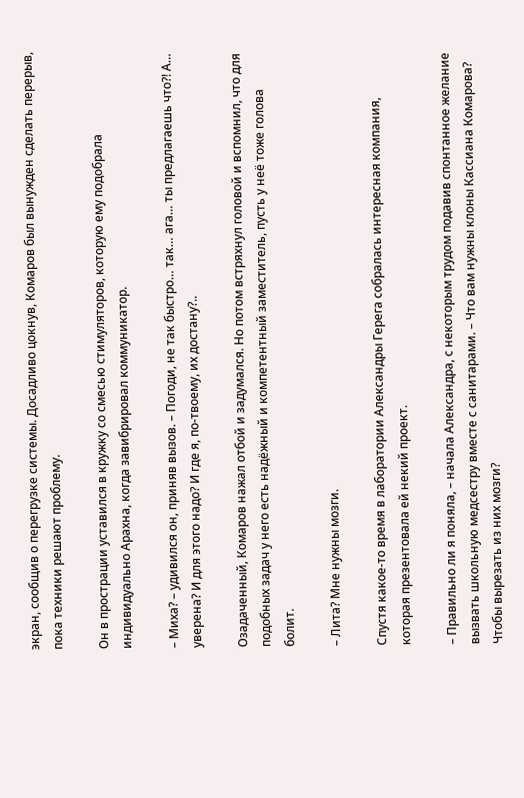экран, сообщив о перегрузке системы. Досадливо цокнув, Комаров был вынужден сделать перерыв, пока техники решают проблему.

Он в прострации уставился в кружку со смесью стимуляторов, которую ему подобрала индивидуально Арахна, когда завибрировал коммуникатор.

– Миха? – удивился он, приняв вызов. – Погоди, не так быстро… так… ага… ты предлагаешь что⁈ А… уверена? И для этого надо? И где я, по-твоему, их достану?..

Озадаченный, Комаров нажал отбой и задумался. Но потом встряхнул головой и вспомнил, что для подобных задач у него есть надёжный и компетентный заместитель, пусть у неё тоже голова болит.

– Лита? Мне нужны мозги.

Спустя какое-то время в лаборатории Александры Герега собралась интересная компания, которая презентовала ей некий проект.

– Правильно ли я поняла, – начала Александра, с некоторым трудом подавив спонтанное желание вызвать школьную медсестру вместе с санитарами. – Что вам нужны клоны Кассиана Комарова? Чтобы вырезать из них мозги?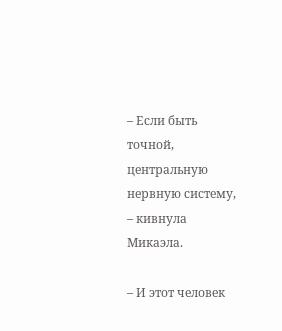– Если быть точной, центральную нервную систему, – кивнула Микаэла.

– И этот человек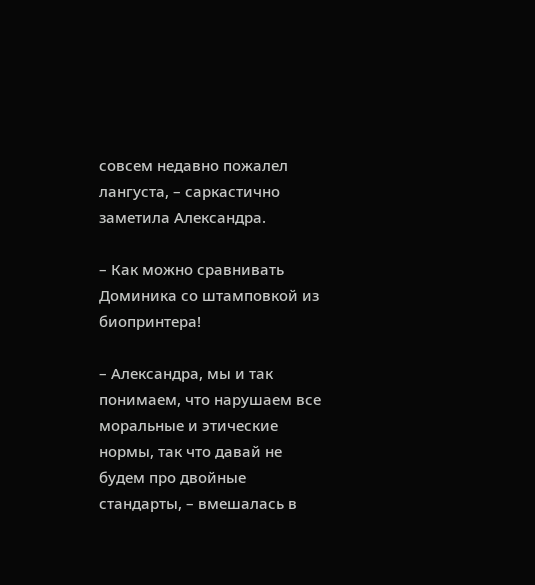совсем недавно пожалел лангуста, – саркастично заметила Александра.

– Как можно сравнивать Доминика со штамповкой из биопринтера!

– Александра, мы и так понимаем, что нарушаем все моральные и этические нормы, так что давай не будем про двойные стандарты, – вмешалась в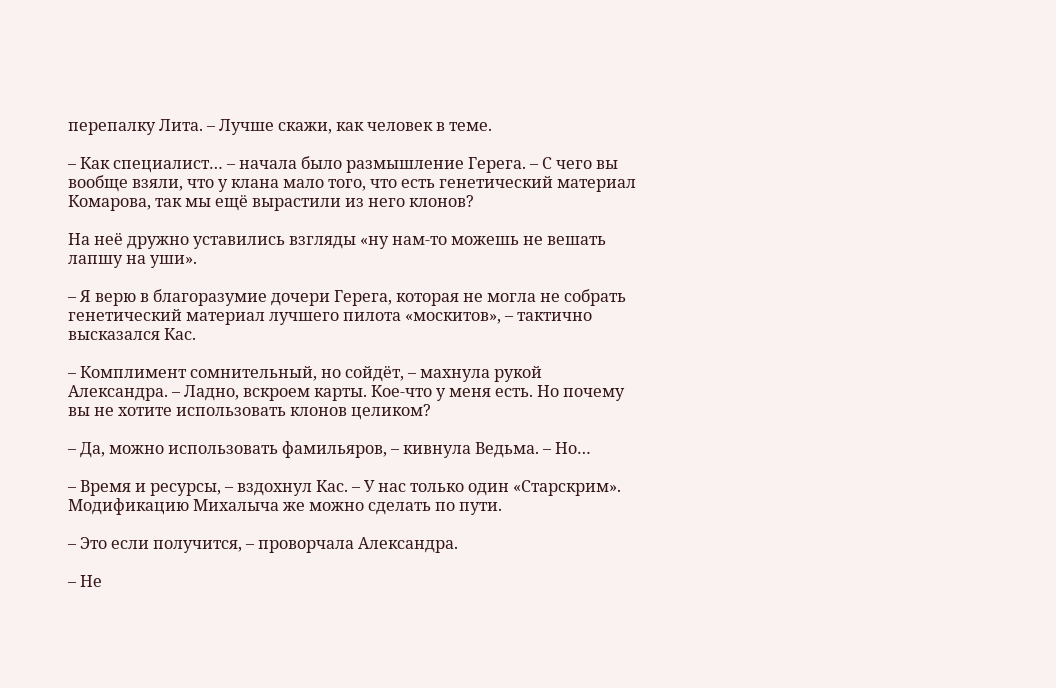перепалку Лита. – Лучше скажи, как человек в теме.

– Как специалист… – начала было размышление Герега. – С чего вы вообще взяли, что у клана мало того, что есть генетический материал Комарова, так мы ещё вырастили из него клонов?

На неё дружно уставились взгляды «ну нам-то можешь не вешать лапшу на уши».

– Я верю в благоразумие дочери Герега, которая не могла не собрать генетический материал лучшего пилота «москитов», – тактично высказался Кас.

– Комплимент сомнительный, но сойдёт, – махнула рукой Александра. – Ладно, вскроем карты. Кое-что у меня есть. Но почему вы не хотите использовать клонов целиком?

– Да, можно использовать фамильяров, – кивнула Ведьма. – Но…

– Время и ресурсы, – вздохнул Кас. – У нас только один «Старскрим». Модификацию Михалыча же можно сделать по пути.

– Это если получится, – проворчала Александра.

– Не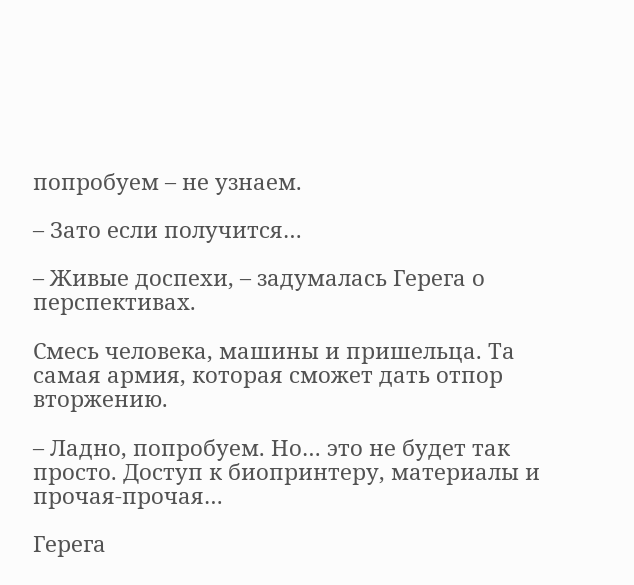попробуем – не узнаем.

– Зато если получится…

– Живые доспехи, – задумалась Герега о перспективах.

Смесь человека, машины и пришельца. Та самая армия, которая сможет дать отпор вторжению.

– Ладно, попробуем. Но… это не будет так просто. Доступ к биопринтеру, материалы и прочая-прочая…

Герега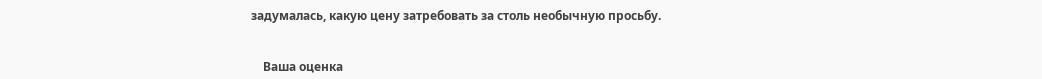задумалась, какую цену затребовать за столь необычную просьбу.


    Ваша оценка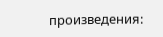произведения: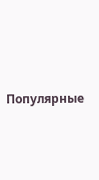Популярные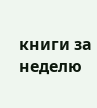книги за неделю